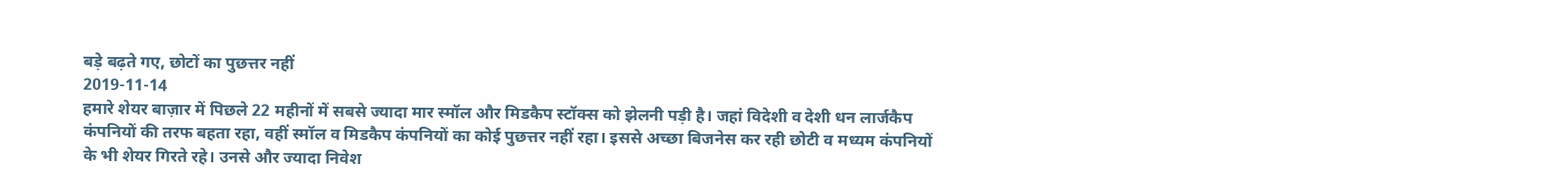बड़े बढ़ते गए, छोटों का पुछत्तर नहीं
2019-11-14
हमारे शेयर बाज़ार में पिछले 22 महीनों में सबसे ज्यादा मार स्मॉल और मिडकैप स्टॉक्स को झेलनी पड़ी है। जहां विदेशी व देशी धन लार्जकैप कंपनियों की तरफ बहता रहा, वहीं स्मॉल व मिडकैप कंपनियों का कोई पुछत्तर नहीं रहा। इससे अच्छा बिजनेस कर रही छोटी व मध्यम कंपनियों के भी शेयर गिरते रहे। उनसे और ज्यादा निवेश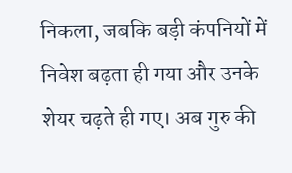निकला, जबकि बड़ी कंपनियों में निवेश बढ़ता ही गया और उनके शेयर चढ़ते ही गए। अब गुरु की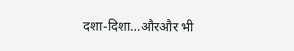दशा-दिशा…औरऔर भी